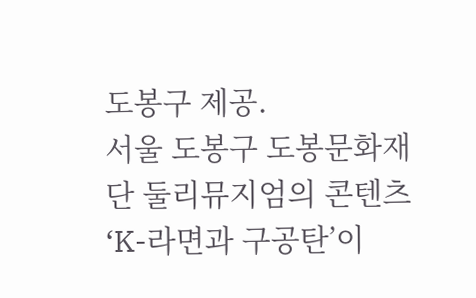도봉구 제공.
서울 도봉구 도봉문화재단 둘리뮤지엄의 콘텐츠 ‘K-라면과 구공탄’이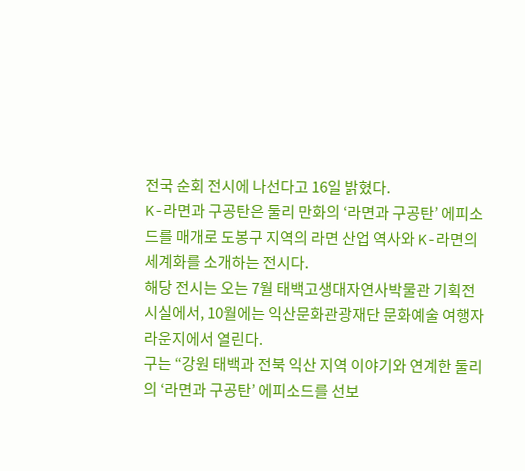전국 순회 전시에 나선다고 16일 밝혔다.
K-라면과 구공탄은 둘리 만화의 ‘라면과 구공탄’ 에피소드를 매개로 도봉구 지역의 라면 산업 역사와 K-라면의 세계화를 소개하는 전시다.
해당 전시는 오는 7월 태백고생대자연사박물관 기획전시실에서, 10월에는 익산문화관광재단 문화예술 여행자 라운지에서 열린다.
구는 “강원 태백과 전북 익산 지역 이야기와 연계한 둘리의 ‘라면과 구공탄’ 에피소드를 선보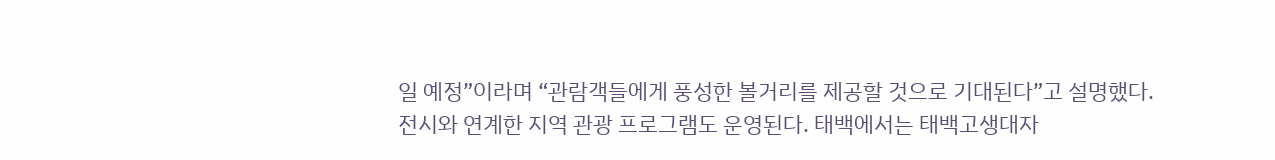일 예정”이라며 “관람객들에게 풍성한 볼거리를 제공할 것으로 기대된다”고 설명했다.
전시와 연계한 지역 관광 프로그램도 운영된다. 태백에서는 태백고생대자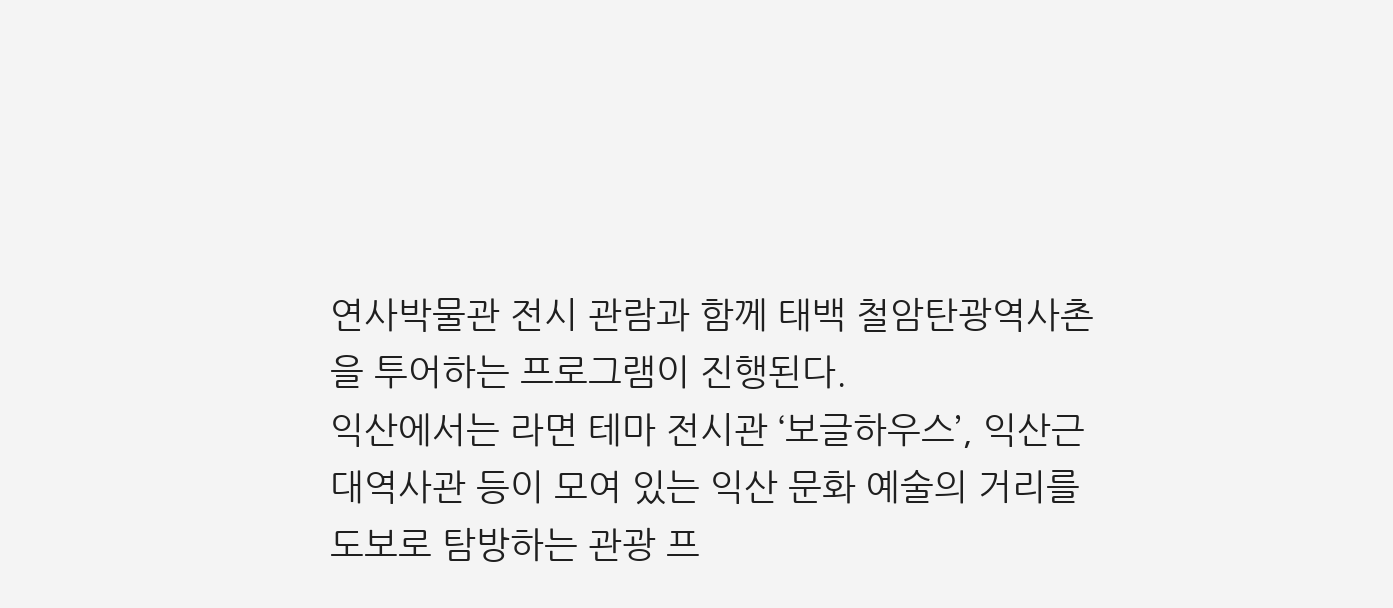연사박물관 전시 관람과 함께 태백 철암탄광역사촌을 투어하는 프로그램이 진행된다.
익산에서는 라면 테마 전시관 ‘보글하우스’, 익산근대역사관 등이 모여 있는 익산 문화 예술의 거리를 도보로 탐방하는 관광 프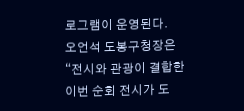로그램이 운영된다.
오언석 도봉구청장은 “전시와 관광이 결합한 이번 순회 전시가 도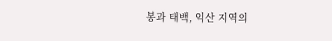봉과 태백, 익산 지역의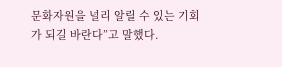문화자원을 널리 알릴 수 있는 기회가 되길 바란다”고 말했다.